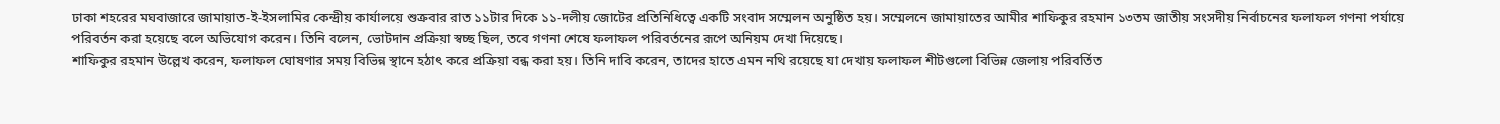ঢাকা শহরের মঘবাজারে জামায়াত‑ই‑ইসলামির কেন্দ্রীয় কার্যালয়ে শুক্রবার রাত ১১টার দিকে ১১‑দলীয় জোটের প্রতিনিধিত্বে একটি সংবাদ সম্মেলন অনুষ্ঠিত হয়। সম্মেলনে জামায়াতের আমীর শাফিকুর রহমান ১৩তম জাতীয় সংসদীয় নির্বাচনের ফলাফল গণনা পর্যায়ে পরিবর্তন করা হয়েছে বলে অভিযোগ করেন। তিনি বলেন, ভোটদান প্রক্রিয়া স্বচ্ছ ছিল, তবে গণনা শেষে ফলাফল পরিবর্তনের রূপে অনিয়ম দেখা দিয়েছে।
শাফিকুর রহমান উল্লেখ করেন, ফলাফল ঘোষণার সময় বিভিন্ন স্থানে হঠাৎ করে প্রক্রিয়া বন্ধ করা হয়। তিনি দাবি করেন, তাদের হাতে এমন নথি রয়েছে যা দেখায় ফলাফল শীটগুলো বিভিন্ন জেলায় পরিবর্তিত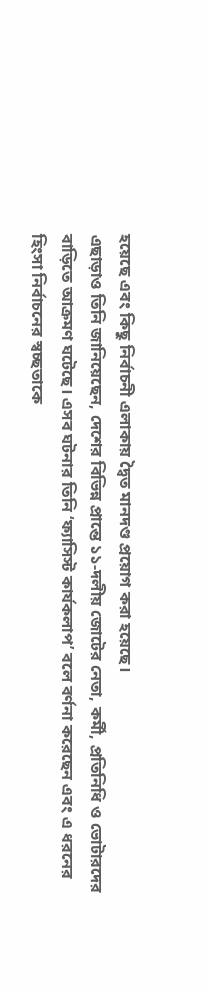হয়েছে এবং কিছু নির্বাচনী এলাকায় দ্বৈত মানদণ্ড প্রয়োগ করা হয়েছে।
এছাড়াও তিনি জানিয়েছেন, দেশের বিভিন্ন প্রান্তে ১১‑দলীয় জোটের নেতা, কর্মী, প্রতিনিধি ও ভোটারদের বাড়িতে আক্রমণ ঘটেছে। এসব ঘটনার তিনি ‘ফ্যাসিস্ট কার্যকলাপ’ বলে বর্ণনা করেছেন এবং এ ধরনের হিংসা নির্বাচনের স্বচ্ছতাকে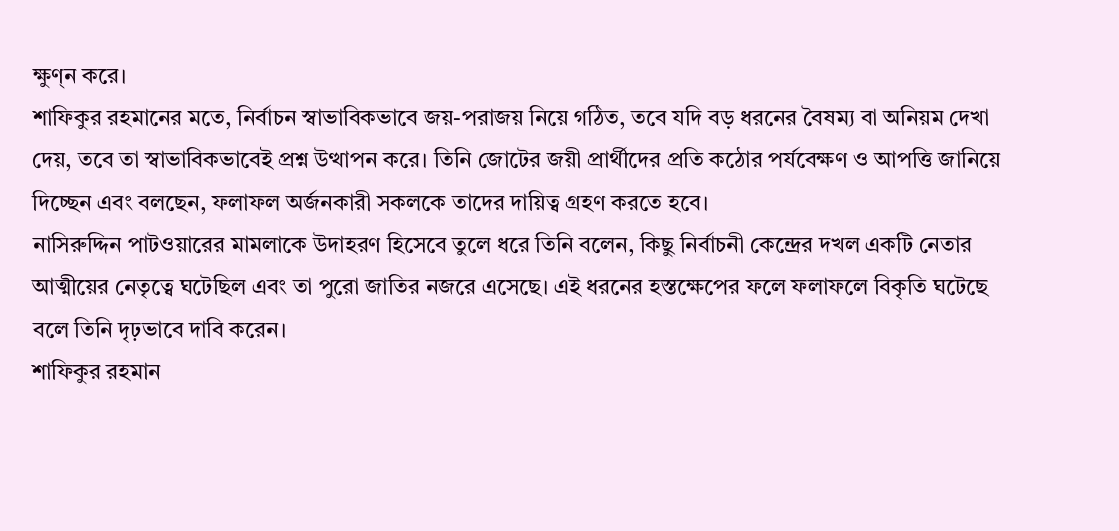ক্ষুণ্ন করে।
শাফিকুর রহমানের মতে, নির্বাচন স্বাভাবিকভাবে জয়-পরাজয় নিয়ে গঠিত, তবে যদি বড় ধরনের বৈষম্য বা অনিয়ম দেখা দেয়, তবে তা স্বাভাবিকভাবেই প্রশ্ন উত্থাপন করে। তিনি জোটের জয়ী প্রার্থীদের প্রতি কঠোর পর্যবেক্ষণ ও আপত্তি জানিয়ে দিচ্ছেন এবং বলছেন, ফলাফল অর্জনকারী সকলকে তাদের দায়িত্ব গ্রহণ করতে হবে।
নাসিরুদ্দিন পাটওয়ারের মামলাকে উদাহরণ হিসেবে তুলে ধরে তিনি বলেন, কিছু নির্বাচনী কেন্দ্রের দখল একটি নেতার আত্মীয়ের নেতৃত্বে ঘটেছিল এবং তা পুরো জাতির নজরে এসেছে। এই ধরনের হস্তক্ষেপের ফলে ফলাফলে বিকৃতি ঘটেছে বলে তিনি দৃঢ়ভাবে দাবি করেন।
শাফিকুর রহমান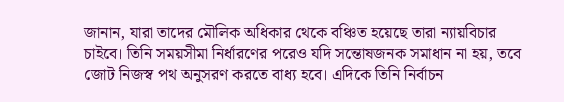জানান, যারা তাদের মৌলিক অধিকার থেকে বঞ্চিত হয়েছে তারা ন্যায়বিচার চাইবে। তিনি সময়সীমা নির্ধারণের পরেও যদি সন্তোষজনক সমাধান না হয়, তবে জোট নিজস্ব পথ অনুসরণ করতে বাধ্য হবে। এদিকে তিনি নির্বাচন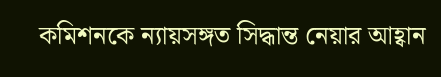কমিশনকে ন্যায়সঙ্গত সিদ্ধান্ত নেয়ার আহ্বান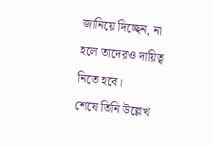জানিয়ে দিচ্ছেন, না হলে তাদেরও দায়িত্ব নিতে হবে।
শেষে তিনি উল্লেখ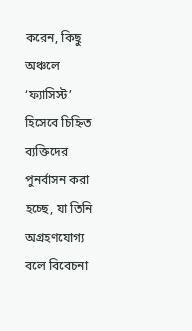করেন, কিছু অঞ্চলে ‘ফ্যাসিস্ট’ হিসেবে চিহ্নিত ব্যক্তিদের পুনর্বাসন করা হচ্ছে, যা তিনি অগ্রহণযোগ্য বলে বিবেচনা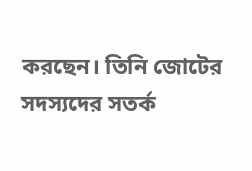করছেন। তিনি জোটের সদস্যদের সতর্ক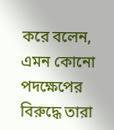করে বলেন, এমন কোনো পদক্ষেপের বিরুদ্ধে তারা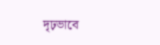দৃঢ়ভাবে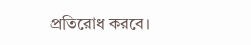প্রতিরোধ করবে।